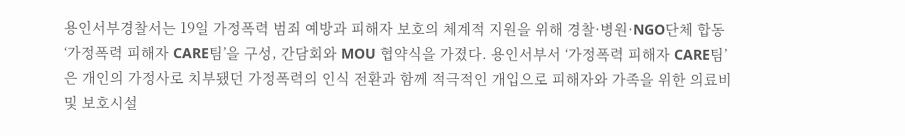용인서부경찰서는 19일 가정폭력 범죄 예방과 피해자 보호의 체계적 지원을 위해 경찰·병원·NGO단체 합동 ‘가정폭력 피해자 CARE팀’을 구성, 간담회와 MOU 협약식을 가졌다. 용인서부서 ‘가정폭력 피해자 CARE팀’은 개인의 가정사로 치부됐던 가정폭력의 인식 전환과 함께 적극적인 개입으로 피해자와 가족을 위한 의료비 및 보호시설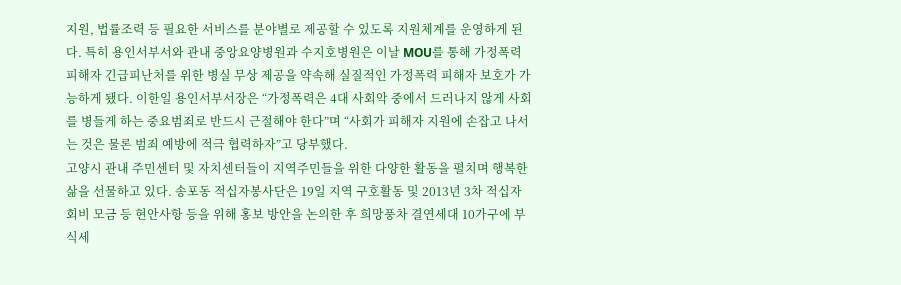지원, 법률조력 등 필요한 서비스를 분야별로 제공할 수 있도록 지원체계를 운영하게 된다. 특히 용인서부서와 관내 중앙요양병원과 수지호병원은 이날 MOU를 통해 가정폭력 피해자 긴급피난처를 위한 병실 무상 제공을 약속해 실질적인 가정폭력 피해자 보호가 가능하게 됐다. 이한일 용인서부서장은 “가정폭력은 4대 사회악 중에서 드러나지 않게 사회를 병들게 하는 중요범죄로 반드시 근절해야 한다”며 “사회가 피해자 지원에 손잡고 나서는 것은 물론 범죄 예방에 적극 협력하자”고 당부했다.
고양시 관내 주민센터 및 자치센터들이 지역주민들을 위한 다양한 활동을 펼치며 행복한 삶을 선물하고 있다. 송포동 적십자봉사단은 19일 지역 구호활동 및 2013년 3차 적십자회비 모금 등 현안사항 등을 위해 홍보 방안을 논의한 후 희망풍차 결연세대 10가구에 부식세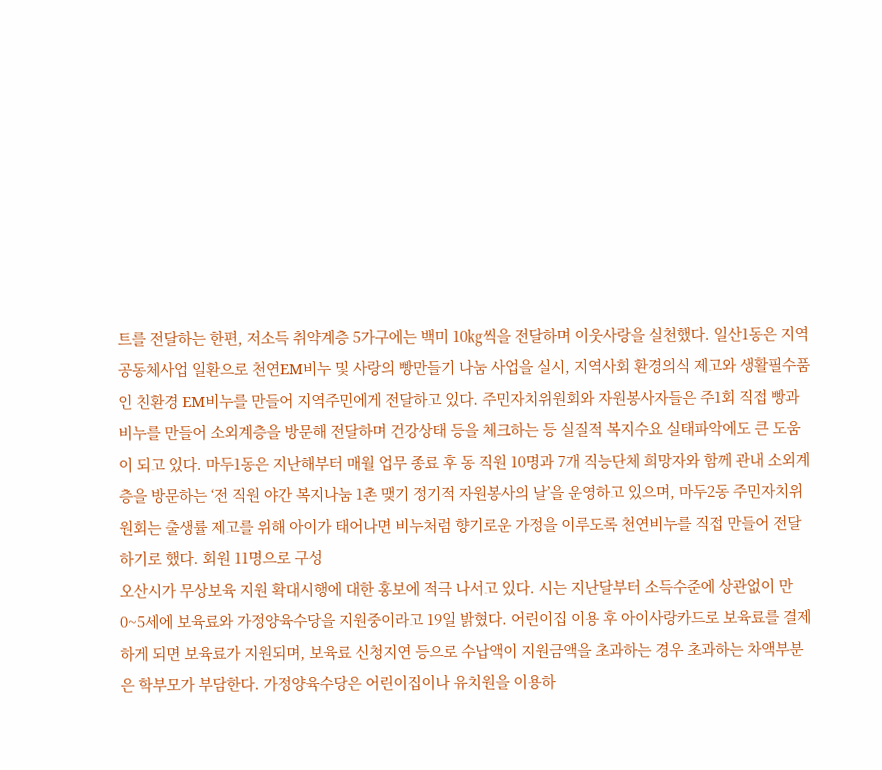트를 전달하는 한편, 저소득 취약계층 5가구에는 백미 10㎏씩을 전달하며 이웃사랑을 실천했다. 일산1동은 지역공동체사업 일환으로 천연EM비누 및 사랑의 빵만들기 나눔 사업을 실시, 지역사회 환경의식 제고와 생활필수품인 친환경 EM비누를 만들어 지역주민에게 전달하고 있다. 주민자치위원회와 자원봉사자들은 주1회 직접 빵과 비누를 만들어 소외계층을 방문해 전달하며 건강상태 등을 체크하는 등 실질적 복지수요 실태파악에도 큰 도움이 되고 있다. 마두1동은 지난해부터 매월 업무 종료 후 동 직원 10명과 7개 직능단체 희망자와 함께 관내 소외계층을 방문하는 ‘전 직원 야간 복지나눔 1촌 맺기 정기적 자원봉사의 날’을 운영하고 있으며, 마두2동 주민자치위원회는 출생률 제고를 위해 아이가 태어나면 비누처럼 향기로운 가정을 이루도록 천연비누를 직접 만들어 전달하기로 했다. 회원 11명으로 구성
오산시가 무상보육 지원 확대시행에 대한 홍보에 적극 나서고 있다. 시는 지난달부터 소득수준에 상관없이 만0~5세에 보육료와 가정양육수당을 지원중이라고 19일 밝혔다. 어린이집 이용 후 아이사랑카드로 보육료를 결제하게 되면 보육료가 지원되며, 보육료 신청지연 등으로 수납액이 지원금액을 초과하는 경우 초과하는 차액부분은 학부모가 부담한다. 가정양육수당은 어린이집이나 유치원을 이용하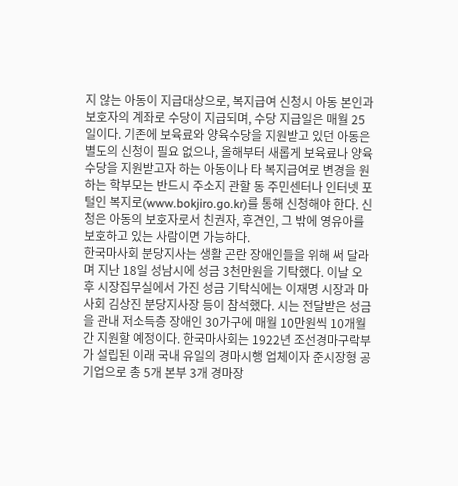지 않는 아동이 지급대상으로, 복지급여 신청시 아동 본인과 보호자의 계좌로 수당이 지급되며, 수당 지급일은 매월 25일이다. 기존에 보육료와 양육수당을 지원받고 있던 아동은 별도의 신청이 필요 없으나, 올해부터 새롭게 보육료나 양육수당을 지원받고자 하는 아동이나 타 복지급여로 변경을 원하는 학부모는 반드시 주소지 관할 동 주민센터나 인터넷 포털인 복지로(www.bokjiro.go.kr)를 통해 신청해야 한다. 신청은 아동의 보호자로서 친권자, 후견인, 그 밖에 영유아를 보호하고 있는 사람이면 가능하다.
한국마사회 분당지사는 생활 곤란 장애인들을 위해 써 달라며 지난 18일 성남시에 성금 3천만원을 기탁했다. 이날 오후 시장집무실에서 가진 성금 기탁식에는 이재명 시장과 마사회 김상진 분당지사장 등이 참석했다. 시는 전달받은 성금을 관내 저소득층 장애인 30가구에 매월 10만원씩 10개월간 지원할 예정이다. 한국마사회는 1922년 조선경마구락부가 설립된 이래 국내 유일의 경마시행 업체이자 준시장형 공기업으로 총 5개 본부 3개 경마장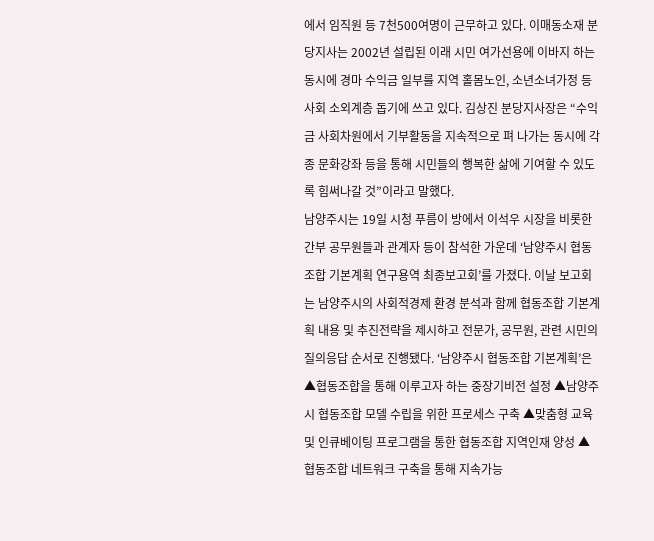에서 임직원 등 7천500여명이 근무하고 있다. 이매동소재 분당지사는 2002년 설립된 이래 시민 여가선용에 이바지 하는 동시에 경마 수익금 일부를 지역 홀몸노인, 소년소녀가정 등 사회 소외계층 돕기에 쓰고 있다. 김상진 분당지사장은 “수익금 사회차원에서 기부활동을 지속적으로 펴 나가는 동시에 각종 문화강좌 등을 통해 시민들의 행복한 삶에 기여할 수 있도록 힘써나갈 것”이라고 말했다.
남양주시는 19일 시청 푸름이 방에서 이석우 시장을 비롯한 간부 공무원들과 관계자 등이 참석한 가운데 ‘남양주시 협동조합 기본계획 연구용역 최종보고회’를 가졌다. 이날 보고회는 남양주시의 사회적경제 환경 분석과 함께 협동조합 기본계획 내용 및 추진전략을 제시하고 전문가, 공무원, 관련 시민의 질의응답 순서로 진행됐다. ‘남양주시 협동조합 기본계획’은 ▲협동조합을 통해 이루고자 하는 중장기비전 설정 ▲남양주시 협동조합 모델 수립을 위한 프로세스 구축 ▲맞춤형 교육 및 인큐베이팅 프로그램을 통한 협동조합 지역인재 양성 ▲협동조합 네트워크 구축을 통해 지속가능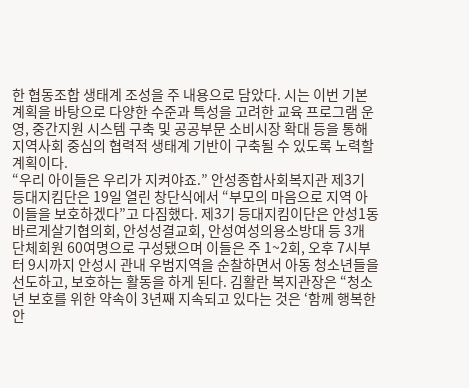한 협동조합 생태계 조성을 주 내용으로 담았다. 시는 이번 기본계획을 바탕으로 다양한 수준과 특성을 고려한 교육 프로그램 운영, 중간지원 시스템 구축 및 공공부문 소비시장 확대 등을 통해 지역사회 중심의 협력적 생태계 기반이 구축될 수 있도록 노력할 계획이다.
“우리 아이들은 우리가 지켜야죠.” 안성종합사회복지관 제3기 등대지킴단은 19일 열린 창단식에서 “부모의 마음으로 지역 아이들을 보호하겠다”고 다짐했다. 제3기 등대지킴이단은 안성1동 바르게살기협의회, 안성성결교회, 안성여성의용소방대 등 3개 단체회원 60여명으로 구성됐으며 이들은 주 1~2회, 오후 7시부터 9시까지 안성시 관내 우범지역을 순찰하면서 아동 청소년들을 선도하고, 보호하는 활동을 하게 된다. 김활란 복지관장은 “청소년 보호를 위한 약속이 3년째 지속되고 있다는 것은 ‘함께 행복한 안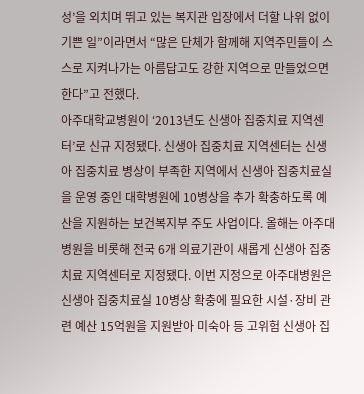성’을 외치며 뛰고 있는 복지관 입장에서 더할 나위 없이 기쁜 일”이라면서 “많은 단체가 함께해 지역주민들이 스스로 지켜나가는 아름답고도 강한 지역으로 만들었으면 한다”고 전했다.
아주대학교병원이 ‘2013년도 신생아 집중치료 지역센터’로 신규 지정됐다. 신생아 집중치료 지역센터는 신생아 집중치료 병상이 부족한 지역에서 신생아 집중치료실을 운영 중인 대학병원에 10병상을 추가 확충하도록 예산을 지원하는 보건복지부 주도 사업이다. 올해는 아주대병원을 비롯해 전국 6개 의료기관이 새롭게 신생아 집중치료 지역센터로 지정됐다. 이번 지정으로 아주대병원은 신생아 집중치료실 10병상 확충에 필요한 시설·장비 관련 예산 15억원을 지원받아 미숙아 등 고위험 신생아 집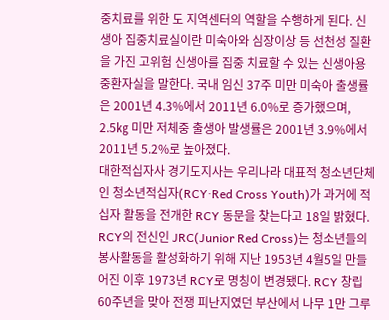중치료를 위한 도 지역센터의 역할을 수행하게 된다. 신생아 집중치료실이란 미숙아와 심장이상 등 선천성 질환을 가진 고위험 신생아를 집중 치료할 수 있는 신생아용 중환자실을 말한다. 국내 임신 37주 미만 미숙아 출생률은 2001년 4.3%에서 2011년 6.0%로 증가했으며, 2.5㎏ 미만 저체중 출생아 발생률은 2001년 3.9%에서 2011년 5.2%로 높아졌다.
대한적십자사 경기도지사는 우리나라 대표적 청소년단체인 청소년적십자(RCY·Red Cross Youth)가 과거에 적십자 활동을 전개한 RCY 동문을 찾는다고 18일 밝혔다. RCY의 전신인 JRC(Junior Red Cross)는 청소년들의 봉사활동을 활성화하기 위해 지난 1953년 4월5일 만들어진 이후 1973년 RCY로 명칭이 변경됐다. RCY 창립 60주년을 맞아 전쟁 피난지였던 부산에서 나무 1만 그루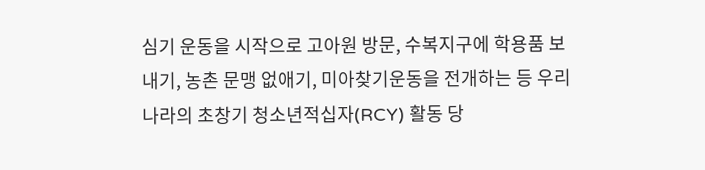심기 운동을 시작으로 고아원 방문, 수복지구에 학용품 보내기, 농촌 문맹 없애기, 미아찾기운동을 전개하는 등 우리나라의 초창기 청소년적십자(RCY) 활동 당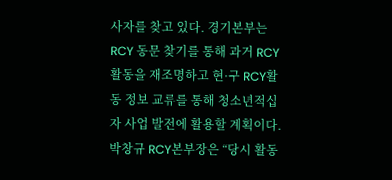사자를 찾고 있다. 경기본부는 RCY 동문 찾기를 통해 과거 RCY 활동을 재조명하고 현·구 RCY활동 정보 교류를 통해 청소년적십자 사업 발전에 활용할 계획이다. 박창규 RCY본부장은 “당시 활동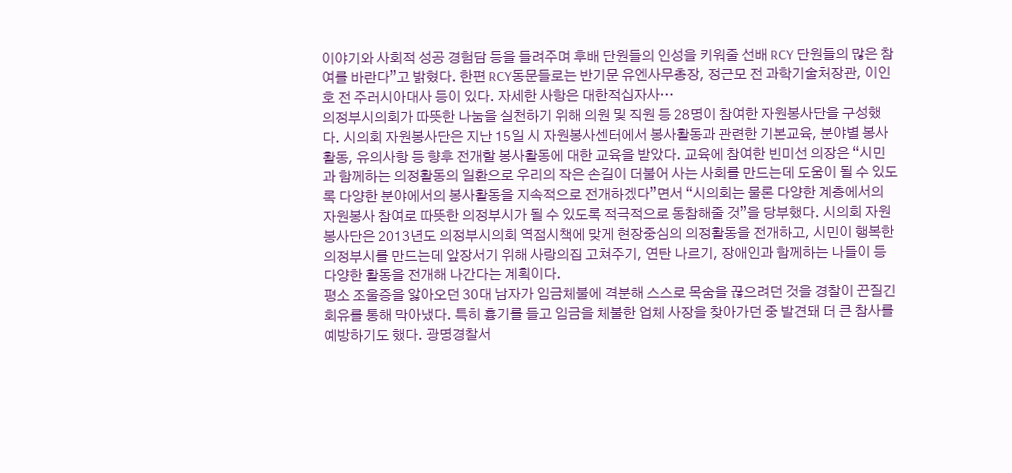이야기와 사회적 성공 경험담 등을 들려주며 후배 단원들의 인성을 키워줄 선배 RCY 단원들의 많은 참여를 바란다”고 밝혔다. 한편 RCY동문들로는 반기문 유엔사무총장, 정근모 전 과학기술처장관, 이인호 전 주러시아대사 등이 있다. 자세한 사항은 대한적십자사…
의정부시의회가 따뜻한 나눔을 실천하기 위해 의원 및 직원 등 28명이 참여한 자원봉사단을 구성했다. 시의회 자원봉사단은 지난 15일 시 자원봉사센터에서 봉사활동과 관련한 기본교육, 분야별 봉사활동, 유의사항 등 향후 전개할 봉사활동에 대한 교육을 받았다. 교육에 참여한 빈미선 의장은 “시민과 함께하는 의정활동의 일환으로 우리의 작은 손길이 더불어 사는 사회를 만드는데 도움이 될 수 있도록 다양한 분야에서의 봉사활동을 지속적으로 전개하겠다”면서 “시의회는 물론 다양한 계층에서의 자원봉사 참여로 따뜻한 의정부시가 될 수 있도록 적극적으로 동참해줄 것”을 당부했다. 시의회 자원봉사단은 2013년도 의정부시의회 역점시책에 맞게 현장중심의 의정활동을 전개하고, 시민이 행복한 의정부시를 만드는데 앞장서기 위해 사랑의집 고쳐주기, 연탄 나르기, 장애인과 함께하는 나들이 등 다양한 활동을 전개해 나간다는 계획이다.
평소 조울증을 앓아오던 30대 남자가 임금체불에 격분해 스스로 목숨을 끊으려던 것을 경찰이 끈질긴 회유를 통해 막아냈다. 특히 흉기를 들고 임금을 체불한 업체 사장을 찾아가던 중 발견돼 더 큰 참사를 예방하기도 했다. 광명경찰서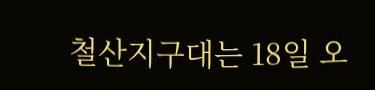철산지구대는 18일 오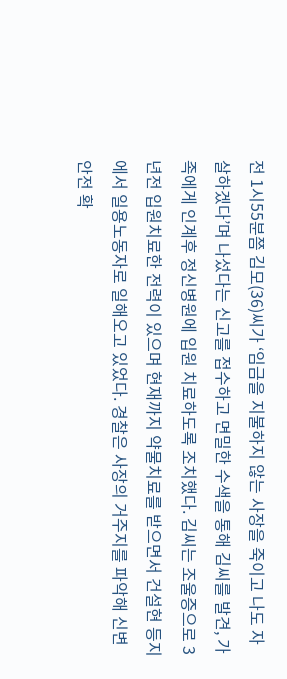전 1시55분쯤 김모(36)씨가 ‘임금을 지불하지 않는 사장을 죽이고 나도 자살하겠다’며 나섰다는 신고를 접수하고 면밀한 수색을 통해 김씨를 발견, 가족에게 인계후 정신병원에 입원 치료하도록 조치했다. 김씨는 조울증으로 3년전 입원치료한 전력이 있으며 현재까지 약물치료를 받으면서 건설현 등지에서 일용노동자로 일해오고 있었다. 경찰은 사장의 거주지를 파악해 신변 안전 확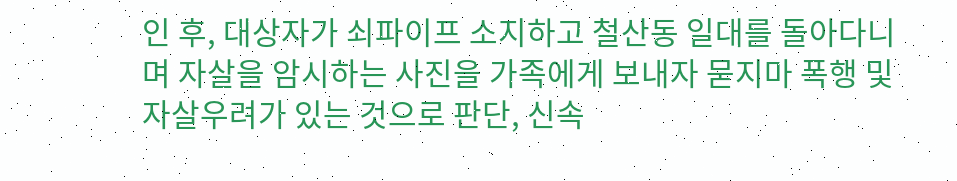인 후, 대상자가 쇠파이프 소지하고 철산동 일대를 돌아다니며 자살을 암시하는 사진을 가족에게 보내자 묻지마 폭행 및 자살우려가 있는 것으로 판단, 신속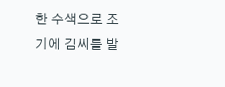한 수색으로 조기에 김씨를 발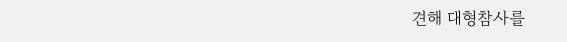견해 대형참사를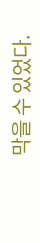막을 수 있었다.